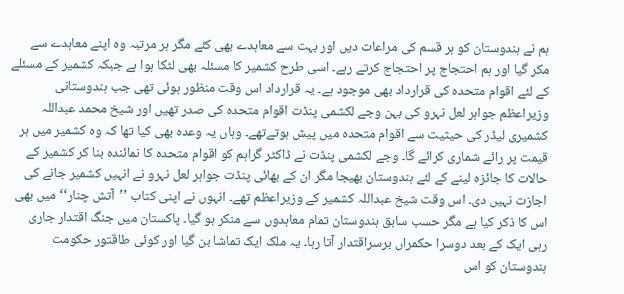ہم نے ہندوستان کو ہر قسم کی مراعات دیں اور بہت سے معاہدے بھی کئے مگر ہر مرتبہ وہ اپنے معاہدے سے مکر گیا اور ہم احتجاج پر احتجاج کرتے رہے۔ اسی طرح کشمیر کا مسئلہ بھی لٹکا ہوا ہے جبکہ کشمیر کے مسئلے کے لئے اقوام متحدہ کی قرارداد بھی موجود ہے۔ یہ قرارداد اس وقت منظور ہوئی تھی جب ہندوستانی وزیراعظم جواہر لعل نہرو کی بہن وجے لکشمی پنڈت اقوام متحدہ کی صدر تھیں اور شیخ محمد عبداللہ کشمیری لیڈر کی حیثیت سے اقوام متحدہ میں پیش ہوتےتھے۔ وہاں یہ وعدہ بھی کیا تھا کہ وہ کشمیر میں ہر قیمت پر رائے شماری کرائے گا۔ وجے لکشمی پنڈت نے ڈاکٹر گراہم کو اقوام متحدہ کا نمائندہ بنا کر کشمیر کے حالات کا جائزہ لینے کے لئے ہندوستان بھیجا مگر ان کے بھائی پنڈت جواہر لعل نہرو نے انہیں کشمیر جانے کی اجازت نہیں دی۔ اس وقت شیخ عبداللہ کشمیر کے وزیراعظم تھے۔ انہوں نے اپنی کتاب ’’آتش چنار‘‘ میں بھی اس کا ذکر کیا ہے مگر حسب سابق ہندوستان تمام معاہدوں سے منکر ہو گیا۔ پاکستان میں جنگ اقتدار جاری رہی ایک کے بعد دوسرا حکمراں برسراقتدار آتا رہا۔ یہ ملک ایک تماشا بن گیا اور کوئی طاقتور حکومت ہندوستان کو اس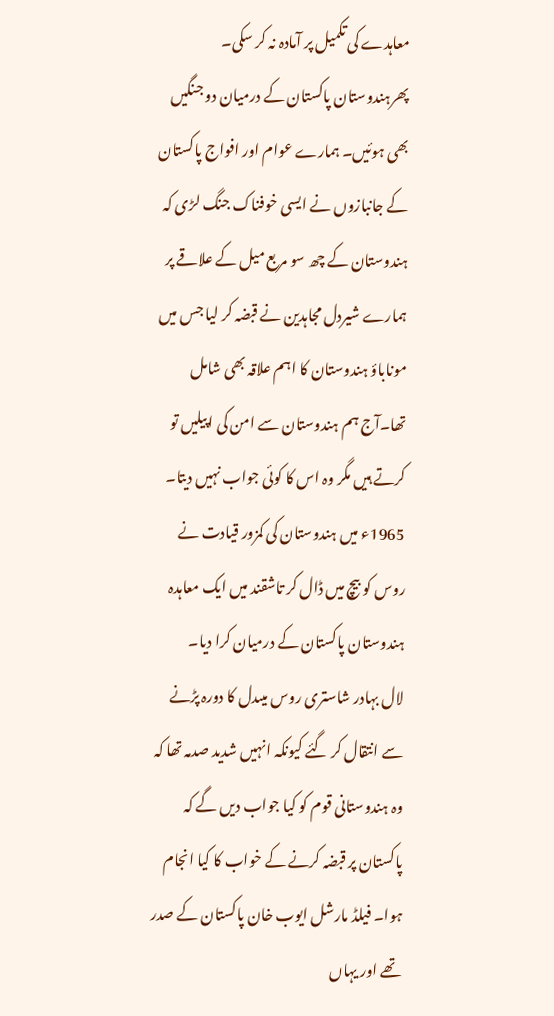معاہدے کی تکمیل پر آمادہ نہ کر سکی۔ پھرہندوستان پاکستان کے درمیان دو جنگیں بھی ہوئیں۔ ہمارے عوام اور افواج پاکستان کے جانبازوں نے ایسی خوفناک جنگ لڑی کہ ہندوستان کے چھ سو مربع میل کے علاقے پر ہمارے شیردل مجاہدین نے قبضہ کر لیا جس میں موناباؤ ہندوستان کا اہم علاقہ بھی شامل تھا۔آج ہم ہندوستان سے امن کی اپیلیں تو کرتے ہیں مگر وہ اس کا کوئی جواب نہیں دیتا۔ 1965ء میں ہندوستان کی کمزور قیادت نے روس کو بیچ میں ڈال کر تاشقند میں ایک معاہدہ ہندوستان پاکستان کے درمیان کرا دیا۔
لال بہادر شاستری روس میںدل کا دورہ پڑنے سے انتقال کر گئے کیونکہ انہیں شدید صدمہ تھا کہ وہ ہندوستانی قوم کو کیا جواب دیں گے کہ پاکستان پر قبضہ کرنے کے خواب کا کیا انجام ہوا۔ فیلڈ مارشل ایوب خان پاکستان کے صدر تھے اور یہاں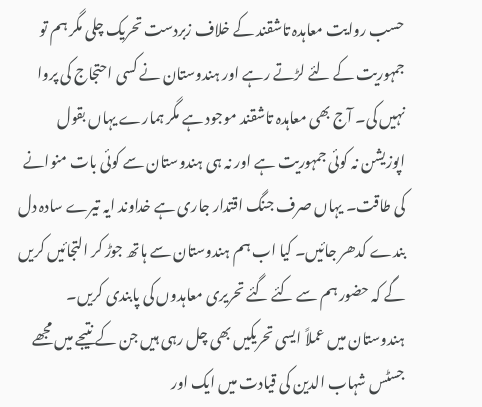حسب روایت معاہدہ تاشقند کے خلاف زبردست تحریک چلی مگر ہم تو جمہوریت کے لئے لڑتے رہے اور ہندوستان نے کسی احتجاج کی پروا نہیں کی۔ آج بھی معاہدہ تاشقند موجود ہے مگر ہمارے یہاں بقول اپوزیشن نہ کوئی جمہوریت ہے اور نہ ہی ہندوستان سے کوئی بات منوانے کی طاقت۔ یہاں صرف جنگ اقتدار جاری ہے خداوند ایہ تیرے سادہ دل بندے کدھر جائیں۔ کیا اب ہم ہندوستان سے ہاتھ جوڑ کر التجائیں کریں گے کہ حضور ہم سے کئے گئے تحریری معاہدوں کی پابندی کریں۔ ہندوستان میں عملاً ایسی تحریکیں بھی چل رہی ہیں جن کے نتیجے میں مجھے جسٹس شہاب الدین کی قیادت میں ایک اور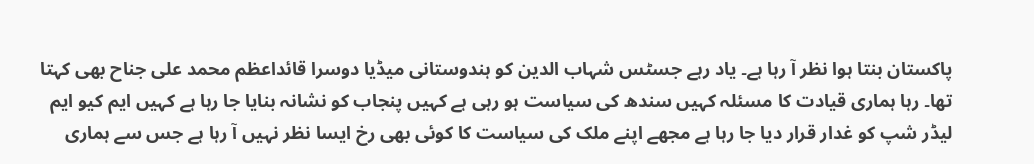پاکستان بنتا ہوا نظر آ رہا ہے۔ یاد رہے جسٹس شہاب الدین کو ہندوستانی میڈیا دوسرا قائداعظم محمد علی جناح بھی کہتا تھا۔ رہا ہماری قیادت کا مسئلہ کہیں سندھ کی سیاست ہو رہی ہے کہیں پنجاب کو نشانہ بنایا جا رہا ہے کہیں ایم کیو ایم لیڈر شپ کو غدار قرار دیا جا رہا ہے مجھے اپنے ملک کی سیاست کا کوئی بھی رخ ایسا نظر نہیں آ رہا ہے جس سے ہماری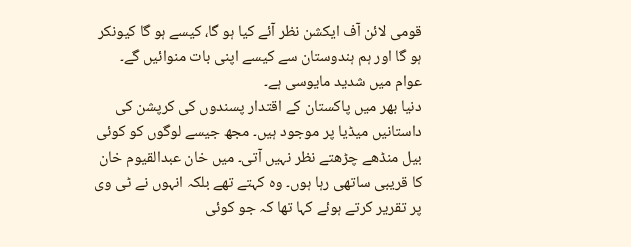قومی لائن آف ایکشن نظر آئے کیا ہو گا، کیسے ہو گا کیونکر ہو گا اور ہم ہندوستان سے کیسے اپنی بات منوائیں گے۔ عوام میں شدید مایوسی ہے۔
دنیا بھر میں پاکستان کے اقتدار پسندوں کی کرپشن کی داستانیں میڈیا پر موجود ہیں۔ مجھ جیسے لوگوں کو کوئی بیل منڈھے چڑھتے نظر نہیں آتی۔ میں خان عبدالقیوم خان کا قریبی ساتھی رہا ہوں۔ وہ کہتے تھے بلکہ انہوں نے ٹی وی پر تقریر کرتے ہوئے کہا تھا کہ جو کوئی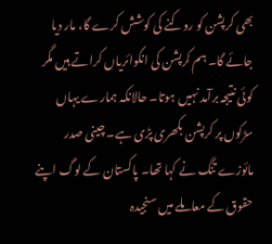بھی کرپشن کو روکنے کی کوشش کرے گا، مار دیا جائے گا۔ ہم کرپشن کی انکوائریاں کراتے ہیں مگر کوئی نتیجہ برآمد نہیں ہوتا۔ حالانکہ ہمارے یہاں سڑکوں پر کرپشن بکھری پڑی ہے۔ چینی صدر مائوزے تنگ نے کہا تھا۔ پاکستان کے لوگ اپنے حقوق کے معاملے میں سنجیدہ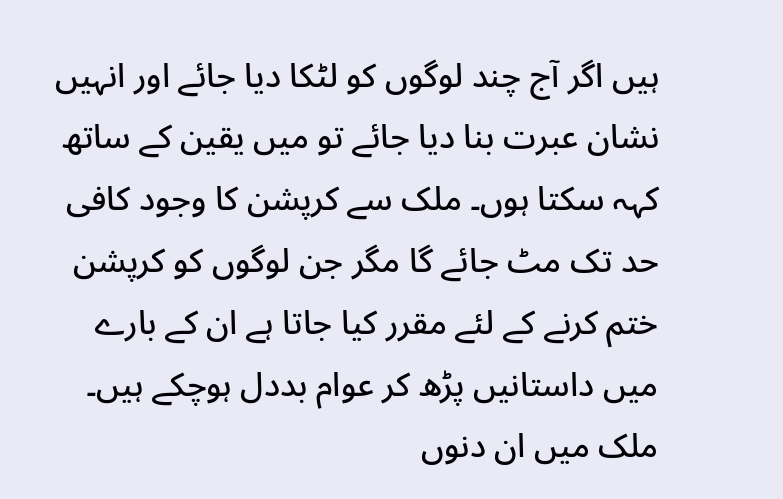ہیں اگر آج چند لوگوں کو لٹکا دیا جائے اور انہیں نشان عبرت بنا دیا جائے تو میں یقین کے ساتھ کہہ سکتا ہوں۔ ملک سے کرپشن کا وجود کافی حد تک مٹ جائے گا مگر جن لوگوں کو کرپشن ختم کرنے کے لئے مقرر کیا جاتا ہے ان کے بارے میں داستانیں پڑھ کر عوام بددل ہوچکے ہیں۔ ملک میں ان دنوں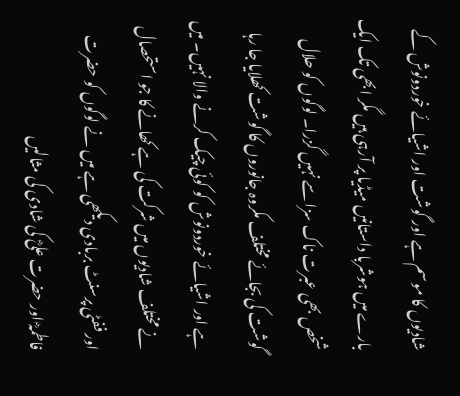شادیوں کا موسم ہے اور گوشت اور اشیائے خوردونوش کے بارے میں ہوشربا داستانیں میڈیا پر آرہی ہیں مگر ابھی تک ایک شخص بھی عبرت ناک سزا سے نہیں گزرا۔ لوگوں کو حلال گوشت کی بجائے مختلف مکروہ جانوروں کا گوشت کھلایا جا رہا ہے اور اشیائے خوردونوش کو کوئی چیک کرنے والا نہیں۔ میں نے مختلف شادیوں میں شرکت کی ہے کھانے کا جو استحصال اور ففٹی پرسنٹ بربادی دیکھی ہے میں نے لوگوں کو حضرت فاطمہؓ اور حضرت علیؓ کی شادی کی مثالیں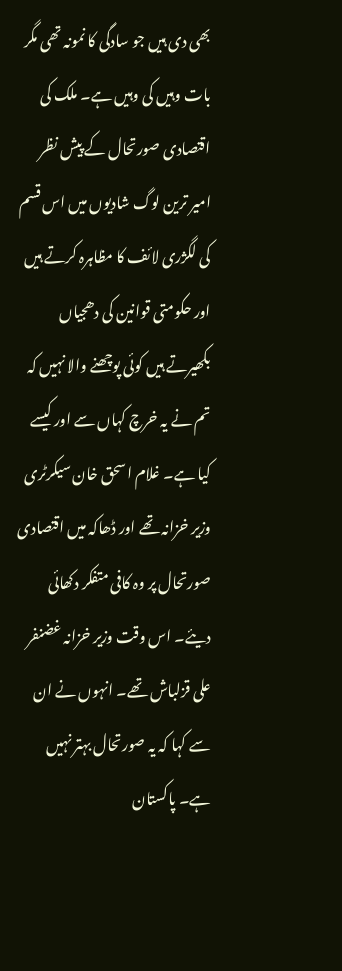بھی دی ہیں جو سادگی کا نمونہ تھی مگر بات وہیں کی وہیں ہے۔ ملک کی اقتصادی صورتحال کے پیش نظر امیر ترین لوگ شادیوں میں اس قسم کی لگژری لائف کا مظاہرہ کرتے ہیں اور حکومتی قوانین کی دھجیاں بکھیرتے ہیں کوئی پوچھنے والا نہیں کہ تم نے یہ خرچ کہاں سے اور کیسے کیا ہے۔ غلام اسحق خان سیکرٹری وزیر خزانہ تھے اور ڈھاکہ میں اقتصادی صورتحال پر وہ کافی متفکر دکھائی دیئے۔ اس وقت وزیر خزانہ غضنفر علی قزلباش تھے۔ انہوں نے ان سے کہا کہ یہ صورتحال بہتر نہیں ہے۔ پاکستان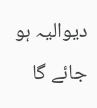دیوالیہ ہو جائے گا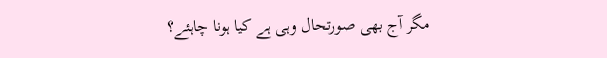مگر آج بھی صورتحال وہی ہے کیا ہونا چاہئے؟